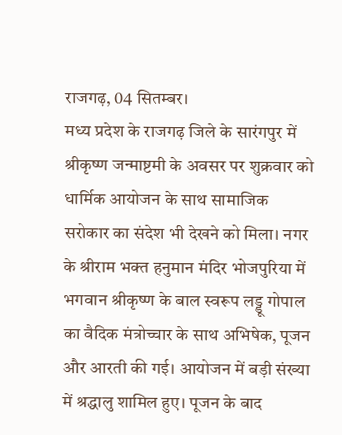राजगढ़, 04 सितम्बर।
मध्य प्रदेश के राजगढ़ जिले के सारंगपुर में श्रीकृष्ण जन्माष्टमी के अवसर पर शुक्रवार को धार्मिक आयोजन के साथ सामाजिक सरोकार का संदेश भी देखने को मिला। नगर के श्रीराम भक्त हनुमान मंदिर भोजपुरिया में भगवान श्रीकृष्ण के बाल स्वरूप लड्डू गोपाल का वैदिक मंत्रोच्चार के साथ अभिषेक, पूजन और आरती की गई। आयोजन में बड़ी संख्या में श्रद्धालु शामिल हुए। पूजन के बाद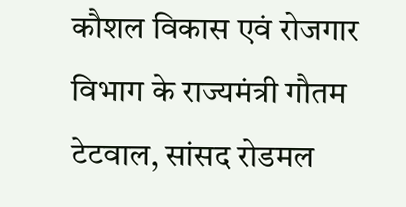कौशल विकास एवं रोजगार विभाग के राज्यमंत्री गौतम टेटवाल, सांसद रोडमल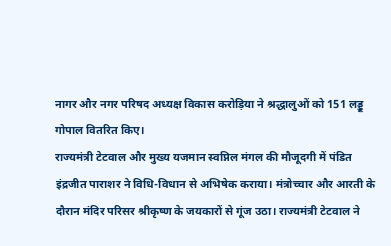नागर और नगर परिषद अध्यक्ष विकास करोड़िया ने श्रद्धालुओं को 151 लड्डू गोपाल वितरित किए।
राज्यमंत्री टेटवाल और मुख्य यजमान स्वप्निल मंगल की मौजूदगी में पंडित इंद्रजीत पाराशर ने विधि-विधान से अभिषेक कराया। मंत्रोच्चार और आरती के दौरान मंदिर परिसर श्रीकृष्ण के जयकारों से गूंज उठा। राज्यमंत्री टेटवाल ने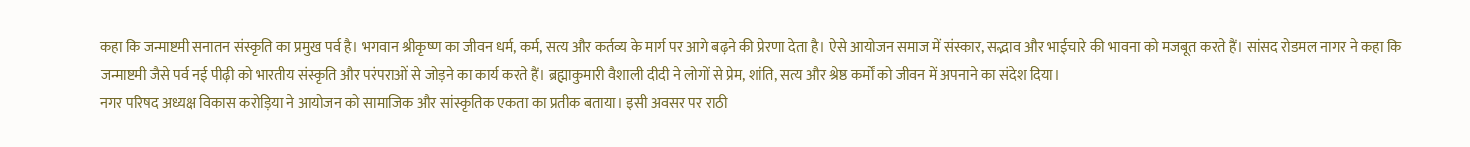कहा कि जन्माष्टमी सनातन संस्कृति का प्रमुख पर्व है। भगवान श्रीकृष्ण का जीवन धर्म, कर्म, सत्य और कर्तव्य के मार्ग पर आगे बढ़ने की प्रेरणा देता है। ऐसे आयोजन समाज में संस्कार, सद्भाव और भाईचारे की भावना को मजबूत करते हैं। सांसद रोडमल नागर ने कहा कि जन्माष्टमी जैसे पर्व नई पीढ़ी को भारतीय संस्कृति और परंपराओं से जोड़ने का कार्य करते हैं। ब्रह्माकुमारी वैशाली दीदी ने लोगों से प्रेम, शांति, सत्य और श्रेष्ठ कर्मों को जीवन में अपनाने का संदेश दिया।
नगर परिषद अध्यक्ष विकास करोड़िया ने आयोजन को सामाजिक और सांस्कृतिक एकता का प्रतीक बताया। इसी अवसर पर राठी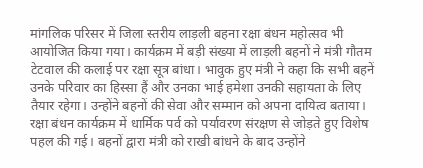मांगलिक परिसर में जिला स्तरीय लाड़ली बहना रक्षा बंधन महोत्सव भी आयोजित किया गया। कार्यक्रम में बड़ी संख्या में लाड़ली बहनों ने मंत्री गौतम टेटवाल की कलाई पर रक्षा सूत्र बांधा। भावुक हुए मंत्री ने कहा कि सभी बहनें उनके परिवार का हिस्सा हैं और उनका भाई हमेशा उनकी सहायता के लिए तैयार रहेगा। उन्होंने बहनों की सेवा और सम्मान को अपना दायित्व बताया।
रक्षा बंधन कार्यक्रम में धार्मिक पर्व को पर्यावरण संरक्षण से जोड़ते हुए विशेष पहल की गई। बहनों द्वारा मंत्री को राखी बांधने के बाद उन्होंने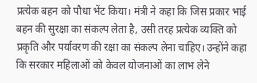प्रत्येक बहन को पौधा भेंट किया। मंत्री ने कहा कि जिस प्रकार भाई बहन की सुरक्षा का संकल्प लेता है, उसी तरह प्रत्येक व्यक्ति को प्रकृति और पर्यावरण की रक्षा का संकल्प लेना चाहिए। उन्होंने कहा कि सरकार महिलाओं को केवल योजनाओं का लाभ लेने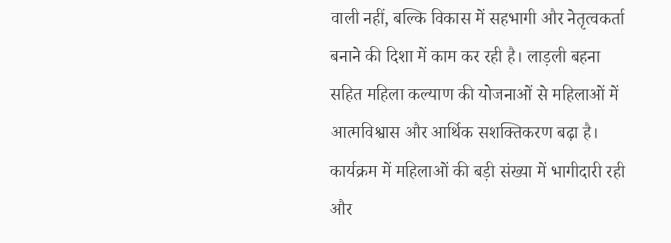वाली नहीं, बल्कि विकास में सहभागी और नेतृत्वकर्ता बनाने की दिशा में काम कर रही है। लाड़ली बहना सहित महिला कल्याण की योजनाओं से महिलाओं में आत्मविश्वास और आर्थिक सशक्तिकरण बढ़ा है। कार्यक्रम में महिलाओं की बड़ी संख्या में भागीदारी रही और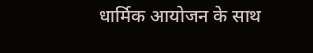धार्मिक आयोजन के साथ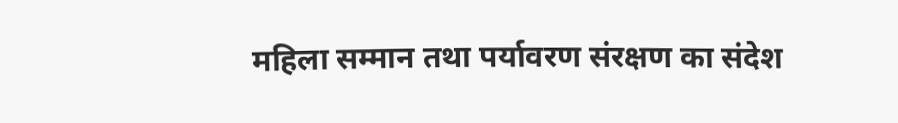महिला सम्मान तथा पर्यावरण संरक्षण का संदेश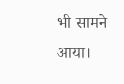भी सामने आया।